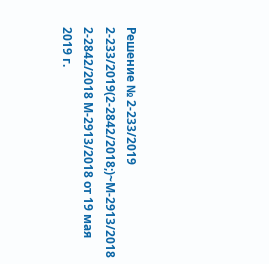Решение № 2-233/2019 2-233/2019(2-2842/2018;)~М-2913/2018 2-2842/2018 М-2913/2018 от 19 мая 2019 г.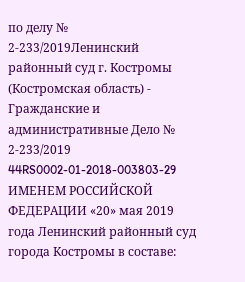по делу № 2-233/2019Ленинский районный суд г. Костромы (Костромская область) - Гражданские и административные Дело № 2-233/2019 44RS0002-01-2018-003803-29 ИМЕНЕМ РОССИЙСКОЙ ФЕДЕРАЦИИ «20» мая 2019 года Ленинский районный суд города Костромы в составе: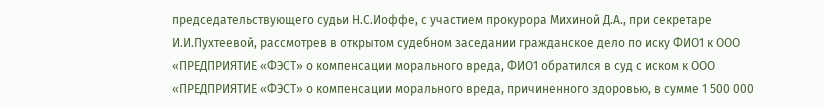председательствующего судьи Н.С.Иоффе, с участием прокурора Михиной Д.А., при секретаре И.И.Пухтеевой, рассмотрев в открытом судебном заседании гражданское дело по иску ФИО1 к ООО «ПРЕДПРИЯТИЕ «ФЭСТ» о компенсации морального вреда, ФИО1 обратился в суд с иском к ООО «ПРЕДПРИЯТИЕ «ФЭСТ» о компенсации морального вреда, причиненного здоровью, в сумме 1 500 000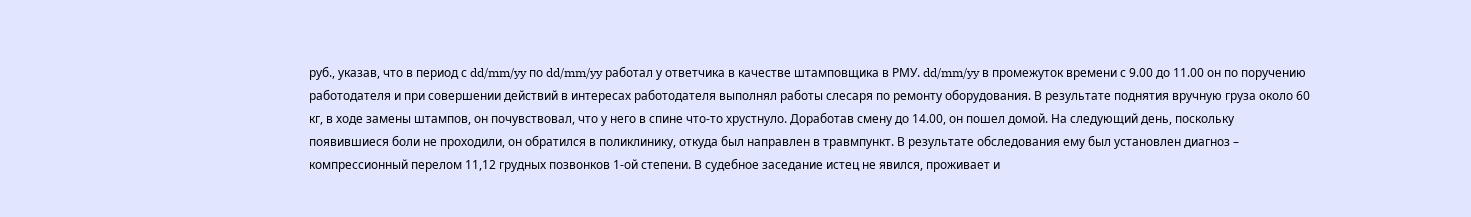руб., указав, что в период с dd/mm/yy по dd/mm/yy работал у ответчика в качестве штамповщика в РМУ. dd/mm/yy в промежуток времени с 9.00 до 11.00 он по поручению работодателя и при совершении действий в интересах работодателя выполнял работы слесаря по ремонту оборудования. В результате поднятия вручную груза около 60 кг, в ходе замены штампов, он почувствовал, что у него в спине что-то хрустнуло. Доработав смену до 14.00, он пошел домой. На следующий день, поскольку появившиеся боли не проходили, он обратился в поликлинику, откуда был направлен в травмпункт. В результате обследования ему был установлен диагноз – компрессионный перелом 11,12 грудных позвонков 1-ой степени. В судебное заседание истец не явился, проживает и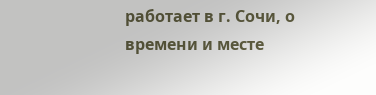работает в г. Сочи, о времени и месте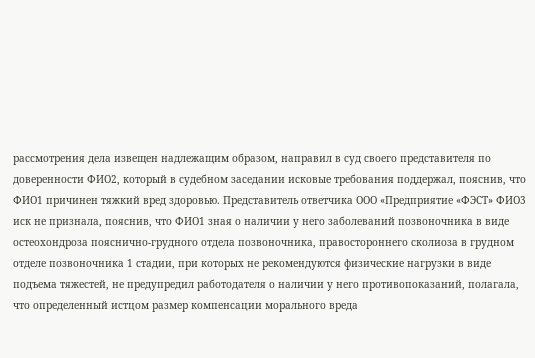рассмотрения дела извещен надлежащим образом, направил в суд своего представителя по доверенности ФИО2, который в судебном заседании исковые требования поддержал, пояснив, что ФИО1 причинен тяжкий вред здоровью. Представитель ответчика ООО «Предприятие «ФЭСТ» ФИО3 иск не признала, пояснив, что ФИО1 зная о наличии у него заболеваний позвоночника в виде остеохондроза пояснично-грудного отдела позвоночника, правостороннего сколиоза в грудном отделе позвоночника 1 стадии, при которых не рекомендуются физические нагрузки в виде подъема тяжестей, не предупредил работодателя о наличии у него противопоказаний, полагала, что определенный истцом размер компенсации морального вреда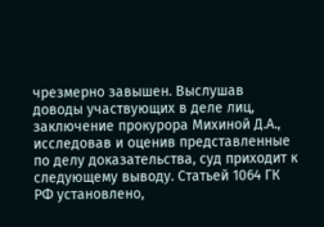чрезмерно завышен. Выслушав доводы участвующих в деле лиц, заключение прокурора Михиной Д.А., исследовав и оценив представленные по делу доказательства, суд приходит к следующему выводу. Статьей 1064 ГК РФ установлено,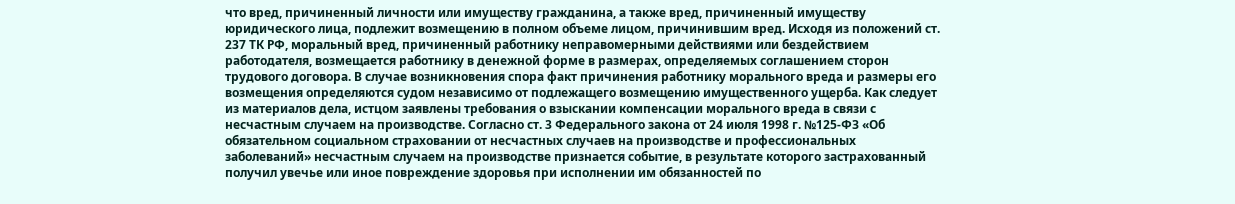что вред, причиненный личности или имуществу гражданина, а также вред, причиненный имуществу юридического лица, подлежит возмещению в полном объеме лицом, причинившим вред. Исходя из положений ст. 237 ТК РФ, моральный вред, причиненный работнику неправомерными действиями или бездействием работодателя, возмещается работнику в денежной форме в размерах, определяемых соглашением сторон трудового договора. В случае возникновения спора факт причинения работнику морального вреда и размеры его возмещения определяются судом независимо от подлежащего возмещению имущественного ущерба. Как следует из материалов дела, истцом заявлены требования о взыскании компенсации морального вреда в связи с несчастным случаем на производстве. Согласно ст. 3 Федерального закона от 24 июля 1998 г. №125-ФЗ «Об обязательном социальном страховании от несчастных случаев на производстве и профессиональных заболеваний» несчастным случаем на производстве признается событие, в результате которого застрахованный получил увечье или иное повреждение здоровья при исполнении им обязанностей по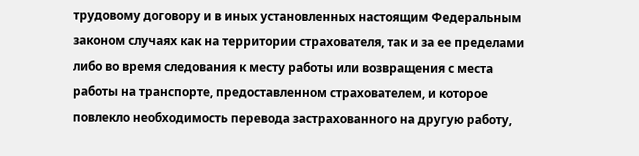трудовому договору и в иных установленных настоящим Федеральным законом случаях как на территории страхователя, так и за ее пределами либо во время следования к месту работы или возвращения с места работы на транспорте, предоставленном страхователем, и которое повлекло необходимость перевода застрахованного на другую работу,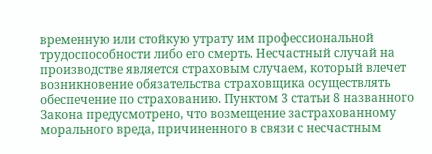временную или стойкую утрату им профессиональной трудоспособности либо его смерть. Несчастный случай на производстве является страховым случаем, который влечет возникновение обязательства страховщика осуществлять обеспечение по страхованию. Пунктом 3 статьи 8 названного Закона предусмотрено, что возмещение застрахованному морального вреда, причиненного в связи с несчастным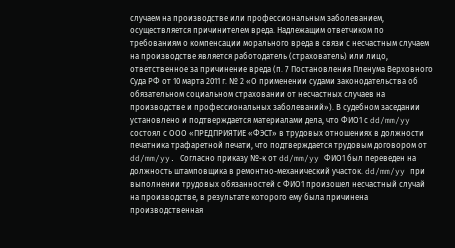случаем на производстве или профессиональным заболеванием, осуществляется причинителем вреда. Надлежащим ответчиком по требованиям о компенсации морального вреда в связи с несчастным случаем на производстве является работодатель (страхователь) или лицо, ответственное за причинение вреда (п. 7 Постановления Пленума Верховного Суда РФ от 10 марта 2011 г. № 2 «О применении судами законодательства об обязательном социальном страховании от несчастных случаев на производстве и профессиональных заболеваний»). В судебном заседании установлено и подтверждается материалами дела, что ФИО1 с dd/mm/yy состоял с ООО «ПРЕДПРИЯТИЕ «ФЭСТ» в трудовых отношениях в должности печатника трафаретной печати, что подтверждается трудовым договором от dd/mm/yy. Согласно приказу №-к от dd/mm/yy ФИО1 был переведен на должность штамповщика в ремонтно-механический участок. dd/mm/yy при выполнении трудовых обязанностей с ФИО1 произошел несчастный случай на производстве, в результате которого ему была причинена производственная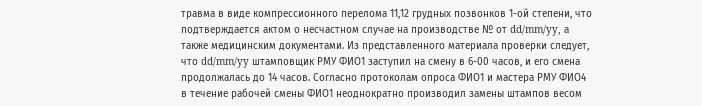травма в виде компрессионного перелома 11,12 грудных позвонков 1-ой степени, что подтверждается актом о несчастном случае на производстве № от dd/mm/yy, а также медицинским документами. Из представленного материала проверки следует, что dd/mm/yy штамповщик РМУ ФИО1 заступил на смену в 6-00 часов, и его смена продолжалась до 14 часов. Согласно протоколам опроса ФИО1 и мастера РМУ ФИО4 в течение рабочей смены ФИО1 неоднократно производил замены штампов весом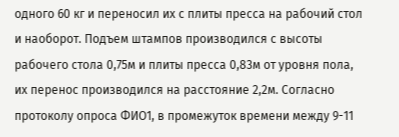одного 60 кг и переносил их с плиты пресса на рабочий стол и наоборот. Подъем штампов производился с высоты рабочего стола 0,75м и плиты пресса 0,83м от уровня пола, их перенос производился на расстояние 2,2м. Согласно протоколу опроса ФИО1, в промежуток времени между 9-11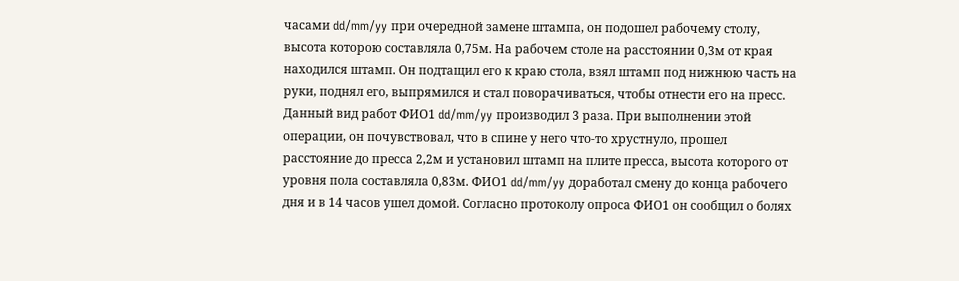часами dd/mm/yy при очередной замене штампа, он подошел рабочему столу, высота которою составляла 0,75м. На рабочем столе на расстоянии 0,3м от края находился штамп. Он подтащил его к краю стола, взял штамп под нижнюю часть на руки, поднял его, выпрямился и стал поворачиваться, чтобы отнести его на пресс. Данный вид работ ФИО1 dd/mm/yy производил 3 раза. При выполнении этой операции, он почувствовал, что в спине у него что-то хрустнуло, прошел расстояние до пресса 2,2м и установил штамп на плите пресса, высота которого от уровня пола составляла 0,83м. ФИО1 dd/mm/yy доработал смену до конца рабочего дня и в 14 часов ушел домой. Согласно протоколу опроса ФИО1 он сообщил о болях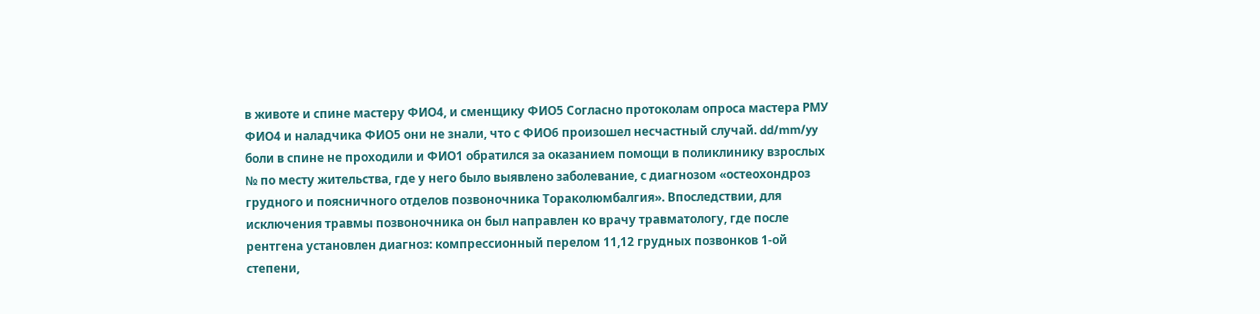в животе и спине мастеру ФИО4, и сменщику ФИО5 Согласно протоколам опроса мастера РМУ ФИО4 и наладчика ФИО5 они не знали, что с ФИО6 произошел несчастный случай. dd/mm/yy боли в спине не проходили и ФИО1 обратился за оказанием помощи в поликлинику взрослых № по месту жительства, где у него было выявлено заболевание, с диагнозом «остеохондроз грудного и поясничного отделов позвоночника Тораколюмбалгия». Впоследствии, для исключения травмы позвоночника он был направлен ко врачу травматологу, где после рентгена установлен диагноз: компрессионный перелом 11,12 грудных позвонков 1-ой степени,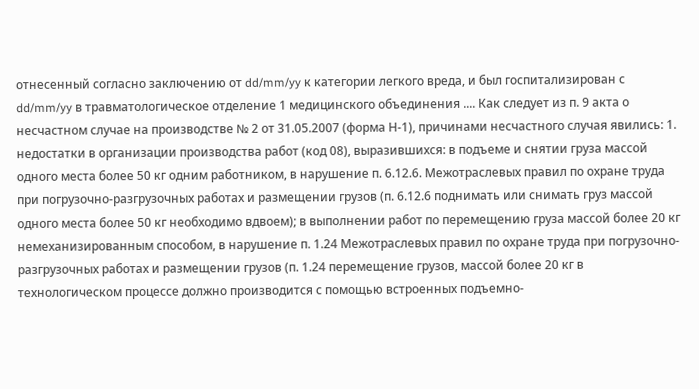отнесенный согласно заключению от dd/mm/yy к категории легкого вреда, и был госпитализирован с dd/mm/yy в травматологическое отделение 1 медицинского объединения .... Как следует из п. 9 акта о несчастном случае на производстве № 2 от 31.05.2007 (форма Н-1), причинами несчастного случая явились: 1. недостатки в организации производства работ (код 08), выразившихся: в подъеме и снятии груза массой одного места более 50 кг одним работником, в нарушение п. 6.12.6. Межотраслевых правил по охране труда при погрузочно-разгрузочных работах и размещении грузов (п. 6.12.6 поднимать или снимать груз массой одного места более 50 кг необходимо вдвоем); в выполнении работ по перемещению груза массой более 20 кг немеханизированным способом, в нарушение п. 1.24 Межотраслевых правил по охране труда при погрузочно-разгрузочных работах и размещении грузов (п. 1.24 перемещение грузов, массой более 20 кг в технологическом процессе должно производится с помощью встроенных подъемно-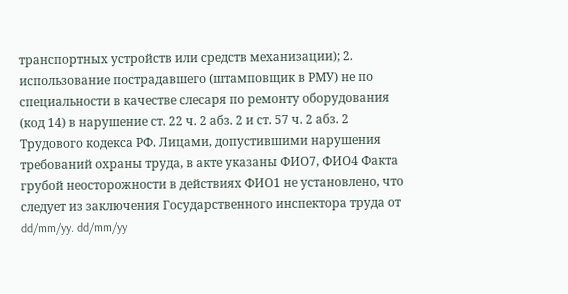транспортных устройств или средств механизации); 2. использование пострадавшего (штамповщик в РМУ) не по специальности в качестве слесаря по ремонту оборудования (код 14) в нарушение ст. 22 ч. 2 абз. 2 и ст. 57 ч. 2 абз. 2 Трудового кодекса РФ. Лицами, допустившими нарушения требований охраны труда, в акте указаны ФИО7, ФИО4 Факта грубой неосторожности в действиях ФИО1 не установлено, что следует из заключения Государственного инспектора труда от dd/mm/yy. dd/mm/yy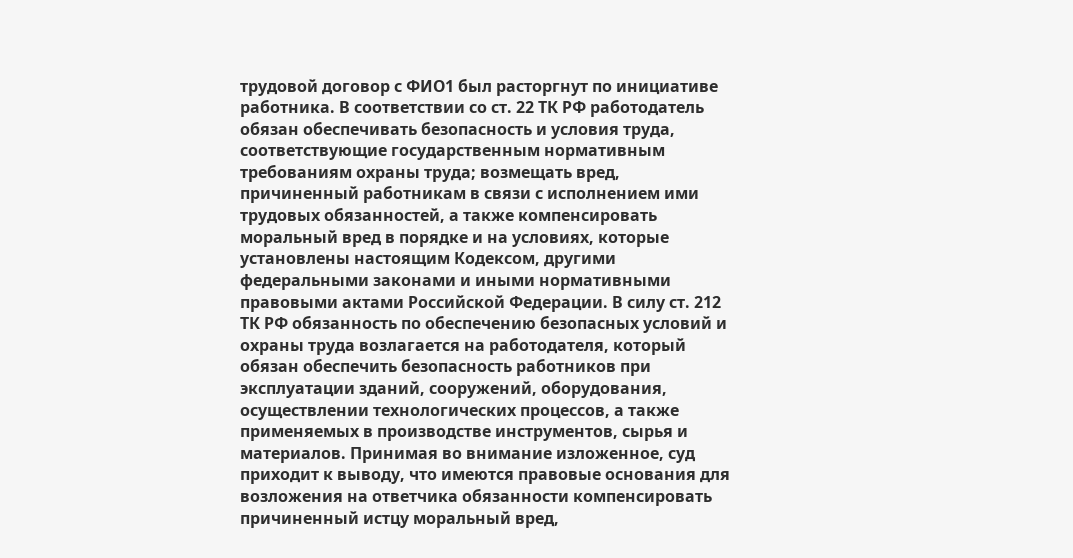трудовой договор с ФИО1 был расторгнут по инициативе работника. В соответствии со ст. 22 ТК РФ работодатель обязан обеспечивать безопасность и условия труда, соответствующие государственным нормативным требованиям охраны труда; возмещать вред, причиненный работникам в связи с исполнением ими трудовых обязанностей, а также компенсировать моральный вред в порядке и на условиях, которые установлены настоящим Кодексом, другими федеральными законами и иными нормативными правовыми актами Российской Федерации. В силу ст. 212 ТК РФ обязанность по обеспечению безопасных условий и охраны труда возлагается на работодателя, который обязан обеспечить безопасность работников при эксплуатации зданий, сооружений, оборудования, осуществлении технологических процессов, а также применяемых в производстве инструментов, сырья и материалов. Принимая во внимание изложенное, суд приходит к выводу, что имеются правовые основания для возложения на ответчика обязанности компенсировать причиненный истцу моральный вред,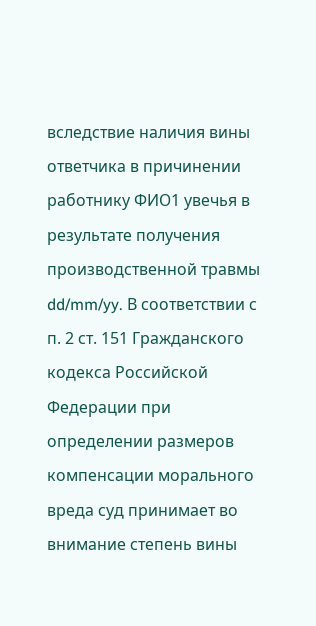вследствие наличия вины ответчика в причинении работнику ФИО1 увечья в результате получения производственной травмы dd/mm/yy. В соответствии с п. 2 ст. 151 Гражданского кодекса Российской Федерации при определении размеров компенсации морального вреда суд принимает во внимание степень вины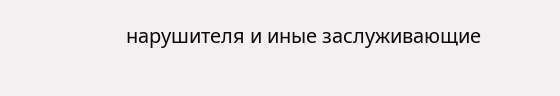нарушителя и иные заслуживающие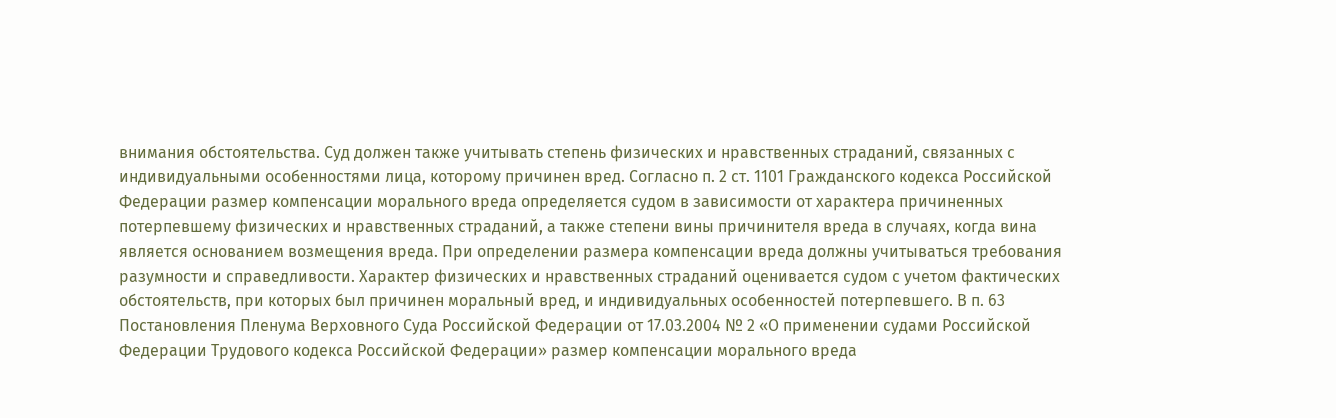внимания обстоятельства. Суд должен также учитывать степень физических и нравственных страданий, связанных с индивидуальными особенностями лица, которому причинен вред. Согласно п. 2 ст. 1101 Гражданского кодекса Российской Федерации размер компенсации морального вреда определяется судом в зависимости от характера причиненных потерпевшему физических и нравственных страданий, а также степени вины причинителя вреда в случаях, когда вина является основанием возмещения вреда. При определении размера компенсации вреда должны учитываться требования разумности и справедливости. Характер физических и нравственных страданий оценивается судом с учетом фактических обстоятельств, при которых был причинен моральный вред, и индивидуальных особенностей потерпевшего. В п. 63 Постановления Пленума Верховного Суда Российской Федерации от 17.03.2004 № 2 «О применении судами Российской Федерации Трудового кодекса Российской Федерации» размер компенсации морального вреда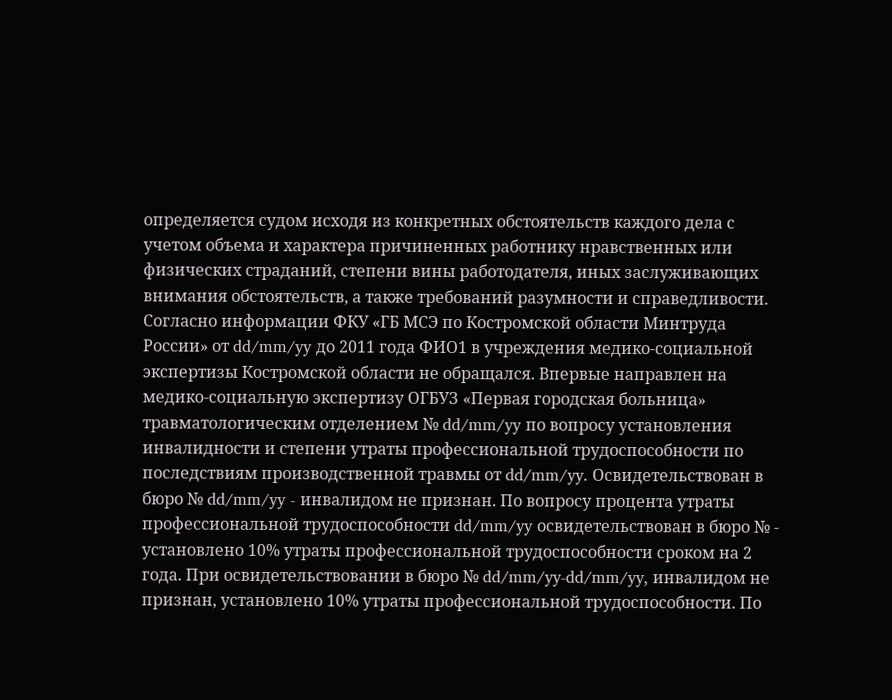определяется судом исходя из конкретных обстоятельств каждого дела с учетом объема и характера причиненных работнику нравственных или физических страданий, степени вины работодателя, иных заслуживающих внимания обстоятельств, а также требований разумности и справедливости. Согласно информации ФКУ «ГБ МСЭ по Костромской области Минтруда России» от dd/mm/yy до 2011 года ФИО1 в учреждения медико-социальной экспертизы Костромской области не обращался. Впервые направлен на медико-социальную экспертизу ОГБУЗ «Первая городская больница» травматологическим отделением № dd/mm/yy по вопросу установления инвалидности и степени утраты профессиональной трудоспособности по последствиям производственной травмы от dd/mm/yy. Освидетельствован в бюро № dd/mm/yy - инвалидом не признан. По вопросу процента утраты профессиональной трудоспособности dd/mm/yy освидетельствован в бюро № - установлено 10% утраты профессиональной трудоспособности сроком на 2 года. При освидетельствовании в бюро № dd/mm/yy-dd/mm/yy, инвалидом не признан, установлено 10% утраты профессиональной трудоспособности. По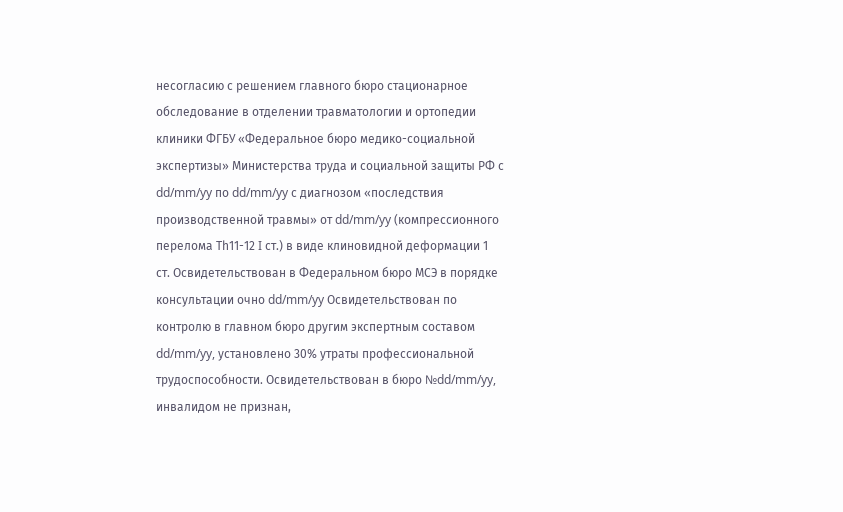несогласию с решением главного бюро стационарное обследование в отделении травматологии и ортопедии клиники ФГБУ «Федеральное бюро медико-социальной экспертизы» Министерства труда и социальной защиты РФ с dd/mm/yy по dd/mm/yy с диагнозом «последствия производственной травмы» от dd/mm/yy (компрессионного перелома Тh11-12 I ст.) в виде клиновидной деформации 1 ст. Освидетельствован в Федеральном бюро МСЭ в порядке консультации очно dd/mm/yy Освидетельствован по контролю в главном бюро другим экспертным составом dd/mm/yy, установлено 30% утраты профессиональной трудоспособности. Освидетельствован в бюро №dd/mm/yy, инвалидом не признан,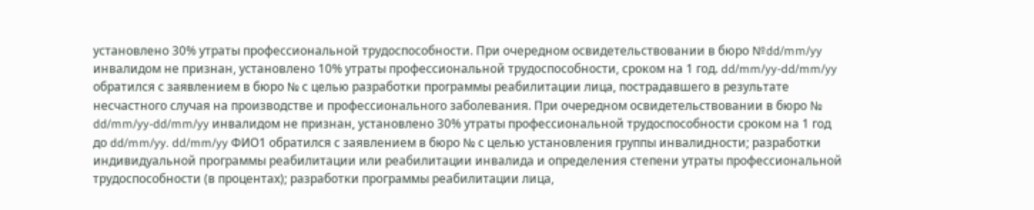установлено 30% утраты профессиональной трудоспособности. При очередном освидетельствовании в бюро №dd/mm/yy инвалидом не признан, установлено 10% утраты профессиональной трудоспособности, сроком на 1 год. dd/mm/yy-dd/mm/yy обратился с заявлением в бюро № с целью разработки программы реабилитации лица, пострадавшего в результате несчастного случая на производстве и профессионального заболевания. При очередном освидетельствовании в бюро № dd/mm/yy-dd/mm/yy инвалидом не признан, установлено 30% утраты профессиональной трудоспособности сроком на 1 год до dd/mm/yy. dd/mm/yy ФИО1 обратился с заявлением в бюро № с целью установления группы инвалидности; разработки индивидуальной программы реабилитации или реабилитации инвалида и определения степени утраты профессиональной трудоспособности (в процентах); разработки программы реабилитации лица,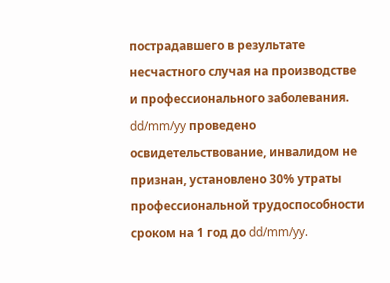пострадавшего в результате несчастного случая на производстве и профессионального заболевания. dd/mm/yy проведено освидетельствование, инвалидом не признан, установлено 30% утраты профессиональной трудоспособности сроком на 1 год до dd/mm/yy.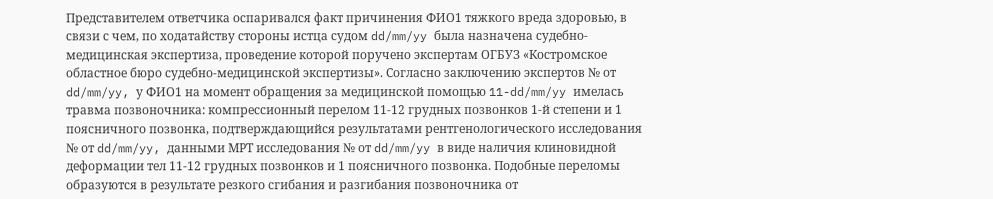Представителем ответчика оспаривался факт причинения ФИО1 тяжкого вреда здоровью, в связи с чем, по ходатайству стороны истца судом dd/mm/yy была назначена судебно-медицинская экспертиза, проведение которой поручено экспертам ОГБУЗ «Костромское областное бюро судебно-медицинской экспертизы». Согласно заключению экспертов № от dd/mm/yy, у ФИО1 на момент обращения за медицинской помощью 11-dd/mm/yy имелась травма позвоночника: компрессионный перелом 11-12 грудных позвонков 1-й степени и 1 поясничного позвонка, подтверждающийся результатами рентгенологического исследования № от dd/mm/yy, данными МРТ исследования № от dd/mm/yy в виде наличия клиновидной деформации тел 11-12 грудных позвонков и 1 поясничного позвонка. Подобные переломы образуются в результате резкого сгибания и разгибания позвоночника от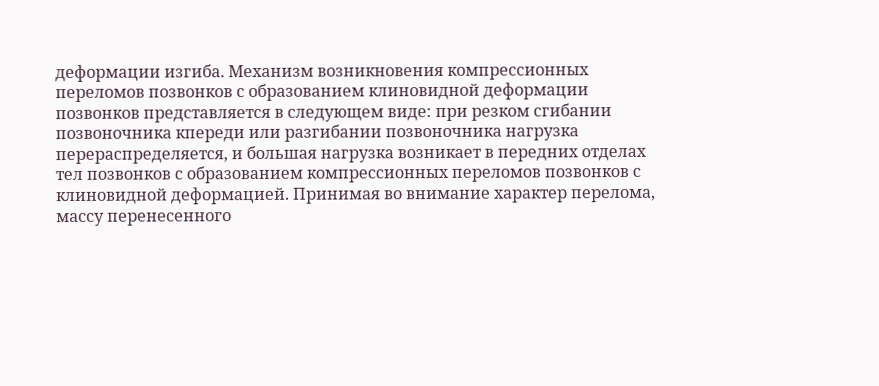деформации изгиба. Механизм возникновения компрессионных переломов позвонков с образованием клиновидной деформации позвонков представляется в следующем виде: при резком сгибании позвоночника кпереди или разгибании позвоночника нагрузка перераспределяется, и большая нагрузка возникает в передних отделах тел позвонков с образованием компрессионных переломов позвонков с клиновидной деформацией. Принимая во внимание характер перелома, массу перенесенного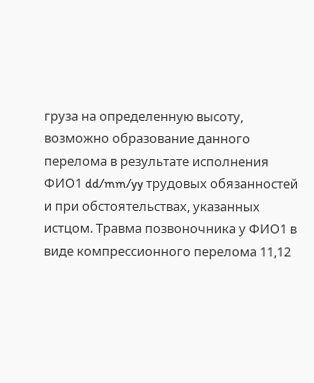груза на определенную высоту, возможно образование данного перелома в результате исполнения ФИО1 dd/mm/yy трудовых обязанностей и при обстоятельствах, указанных истцом. Травма позвоночника у ФИО1 в виде компрессионного перелома 11,12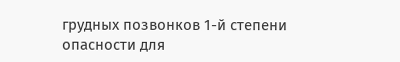грудных позвонков 1-й степени опасности для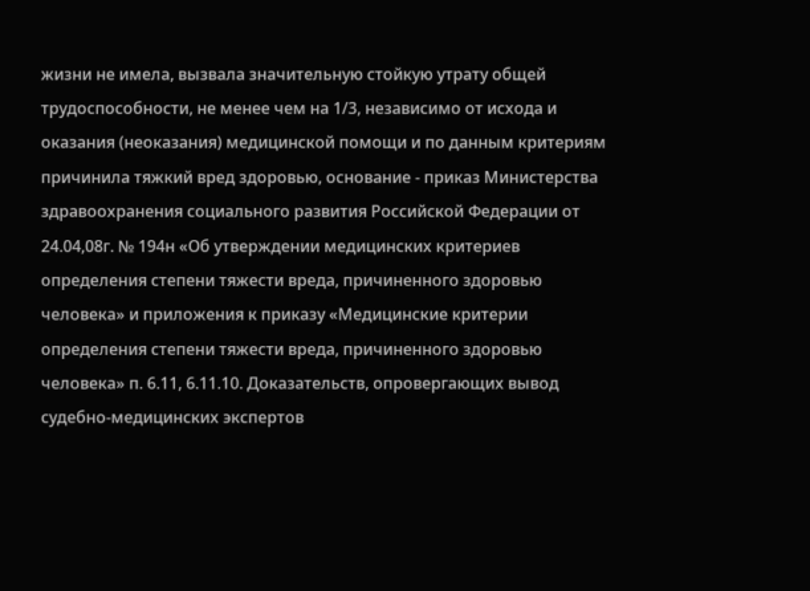жизни не имела, вызвала значительную стойкую утрату общей трудоспособности, не менее чем на 1/3, независимо от исхода и оказания (неоказания) медицинской помощи и по данным критериям причинила тяжкий вред здоровью, основание - приказ Министерства здравоохранения социального развития Российской Федерации от 24.04,08г. № 194н «Об утверждении медицинских критериев определения степени тяжести вреда, причиненного здоровью человека» и приложения к приказу «Медицинские критерии определения степени тяжести вреда, причиненного здоровью человека» п. 6.11, 6.11.10. Доказательств, опровергающих вывод судебно-медицинских экспертов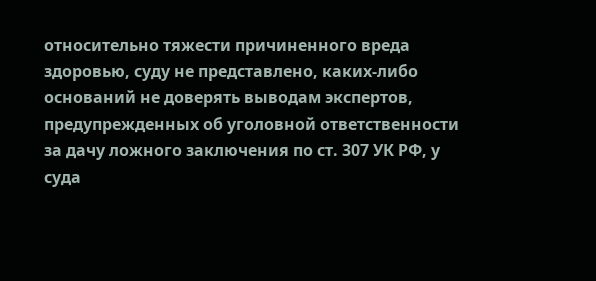относительно тяжести причиненного вреда здоровью, суду не представлено, каких-либо оснований не доверять выводам экспертов, предупрежденных об уголовной ответственности за дачу ложного заключения по ст. 307 УК РФ, у суда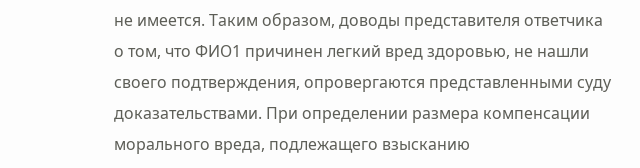не имеется. Таким образом, доводы представителя ответчика о том, что ФИО1 причинен легкий вред здоровью, не нашли своего подтверждения, опровергаются представленными суду доказательствами. При определении размера компенсации морального вреда, подлежащего взысканию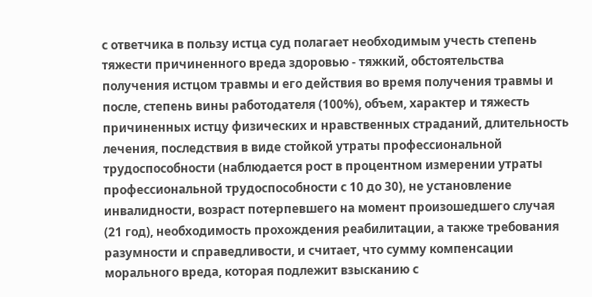с ответчика в пользу истца суд полагает необходимым учесть степень тяжести причиненного вреда здоровью - тяжкий, обстоятельства получения истцом травмы и его действия во время получения травмы и после, степень вины работодателя (100%), объем, характер и тяжесть причиненных истцу физических и нравственных страданий, длительность лечения, последствия в виде стойкой утраты профессиональной трудоспособности (наблюдается рост в процентном измерении утраты профессиональной трудоспособности с 10 до 30), не установление инвалидности, возраст потерпевшего на момент произошедшего случая (21 год), необходимость прохождения реабилитации, а также требования разумности и справедливости, и считает, что сумму компенсации морального вреда, которая подлежит взысканию с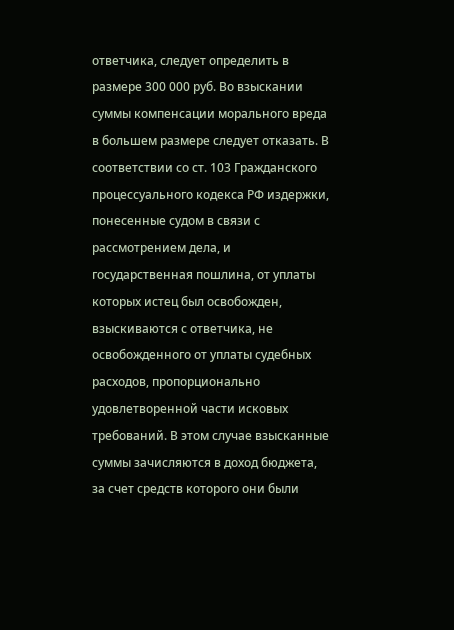ответчика, следует определить в размере 300 000 руб. Во взыскании суммы компенсации морального вреда в большем размере следует отказать. В соответствии со ст. 103 Гражданского процессуального кодекса РФ издержки, понесенные судом в связи с рассмотрением дела, и государственная пошлина, от уплаты которых истец был освобожден, взыскиваются с ответчика, не освобожденного от уплаты судебных расходов, пропорционально удовлетворенной части исковых требований. В этом случае взысканные суммы зачисляются в доход бюджета, за счет средств которого они были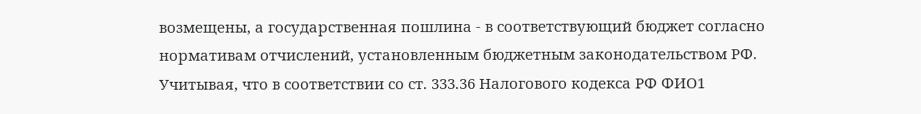возмещены, а государственная пошлина - в соответствующий бюджет согласно нормативам отчислений, установленным бюджетным законодательством РФ. Учитывая, что в соответствии со ст. 333.36 Налогового кодекса РФ ФИО1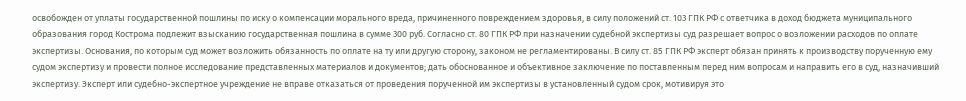освобожден от уплаты государственной пошлины по иску о компенсации морального вреда, причиненного повреждением здоровья, в силу положений ст. 103 ГПК РФ с ответчика в доход бюджета муниципального образования город Кострома подлежит взысканию государственная пошлина в сумме 300 руб. Согласно ст. 80 ГПК РФ при назначении судебной экспертизы суд разрешает вопрос о возложении расходов по оплате экспертизы. Основания, по которым суд может возложить обязанность по оплате на ту или другую сторону, законом не регламентированы. В силу ст. 85 ГПК РФ эксперт обязан принять к производству порученную ему судом экспертизу и провести полное исследование представленных материалов и документов; дать обоснованное и объективное заключение по поставленным перед ним вопросам и направить его в суд, назначивший экспертизу. Эксперт или судебно-экспертное учреждение не вправе отказаться от проведения порученной им экспертизы в установленный судом срок, мотивируя это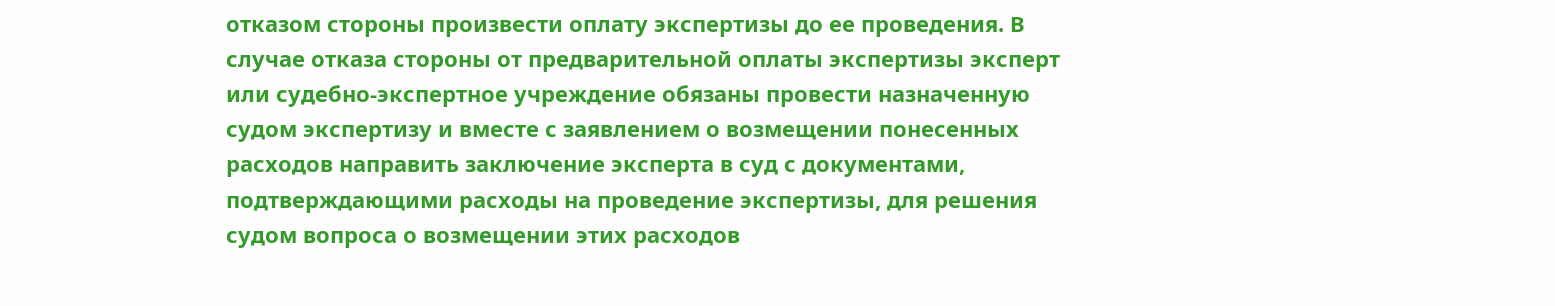отказом стороны произвести оплату экспертизы до ее проведения. В случае отказа стороны от предварительной оплаты экспертизы эксперт или судебно-экспертное учреждение обязаны провести назначенную судом экспертизу и вместе с заявлением о возмещении понесенных расходов направить заключение эксперта в суд с документами, подтверждающими расходы на проведение экспертизы, для решения судом вопроса о возмещении этих расходов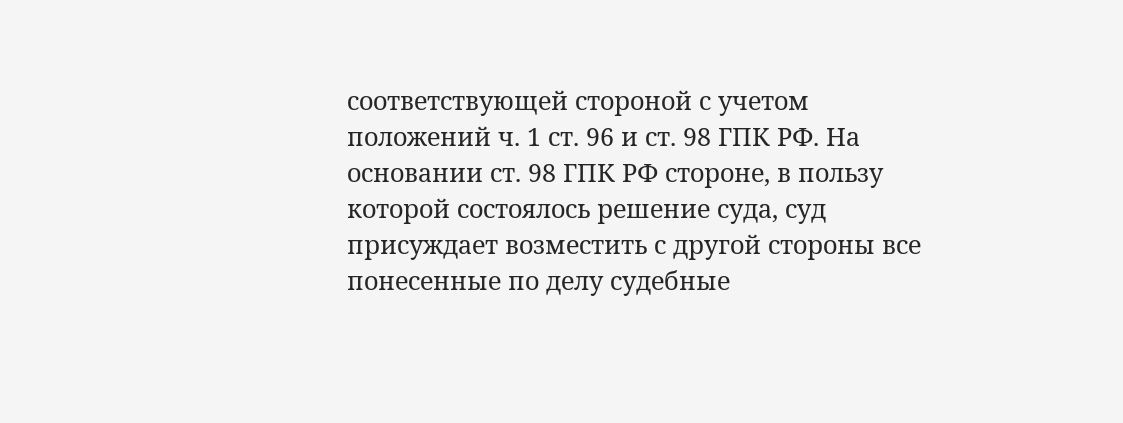соответствующей стороной с учетом положений ч. 1 ст. 96 и ст. 98 ГПК РФ. На основании ст. 98 ГПК РФ стороне, в пользу которой состоялось решение суда, суд присуждает возместить с другой стороны все понесенные по делу судебные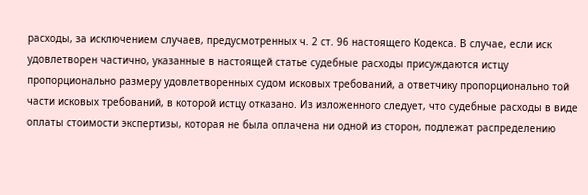расходы, за исключением случаев, предусмотренных ч. 2 ст. 96 настоящего Кодекса. В случае, если иск удовлетворен частично, указанные в настоящей статье судебные расходы присуждаются истцу пропорционально размеру удовлетворенных судом исковых требований, а ответчику пропорционально той части исковых требований, в которой истцу отказано. Из изложенного следует, что судебные расходы в виде оплаты стоимости экспертизы, которая не была оплачена ни одной из сторон, подлежат распределению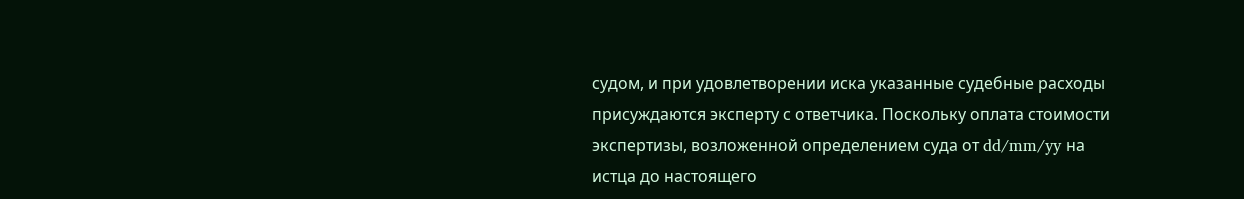судом, и при удовлетворении иска указанные судебные расходы присуждаются эксперту с ответчика. Поскольку оплата стоимости экспертизы, возложенной определением суда от dd/mm/yy на истца до настоящего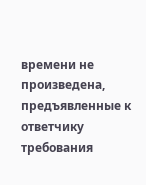времени не произведена, предъявленные к ответчику требования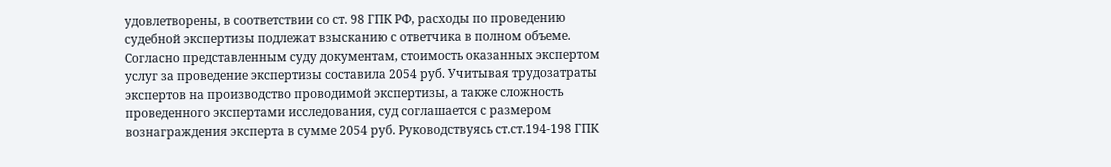удовлетворены, в соответствии со ст. 98 ГПК РФ, расходы по проведению судебной экспертизы подлежат взысканию с ответчика в полном объеме. Согласно представленным суду документам, стоимость оказанных экспертом услуг за проведение экспертизы составила 2054 руб. Учитывая трудозатраты экспертов на производство проводимой экспертизы, а также сложность проведенного экспертами исследования, суд соглашается с размером вознаграждения эксперта в сумме 2054 руб. Руководствуясь ст.ст.194-198 ГПК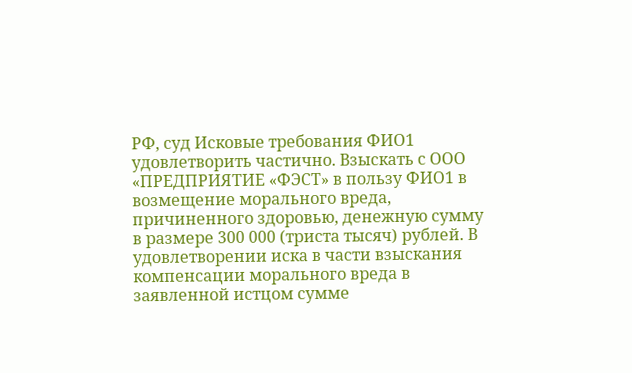РФ, суд Исковые требования ФИО1 удовлетворить частично. Взыскать с ООО «ПРЕДПРИЯТИЕ «ФЭСТ» в пользу ФИО1 в возмещение морального вреда, причиненного здоровью, денежную сумму в размере 300 000 (триста тысяч) рублей. В удовлетворении иска в части взыскания компенсации морального вреда в заявленной истцом сумме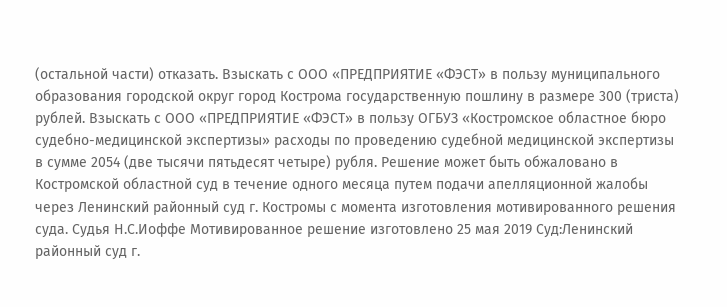(остальной части) отказать. Взыскать с ООО «ПРЕДПРИЯТИЕ «ФЭСТ» в пользу муниципального образования городской округ город Кострома государственную пошлину в размере 300 (триста) рублей. Взыскать с ООО «ПРЕДПРИЯТИЕ «ФЭСТ» в пользу ОГБУЗ «Костромское областное бюро судебно-медицинской экспертизы» расходы по проведению судебной медицинской экспертизы в сумме 2054 (две тысячи пятьдесят четыре) рубля. Решение может быть обжаловано в Костромской областной суд в течение одного месяца путем подачи апелляционной жалобы через Ленинский районный суд г. Костромы с момента изготовления мотивированного решения суда. Судья Н.С.Иоффе Мотивированное решение изготовлено 25 мая 2019 Суд:Ленинский районный суд г.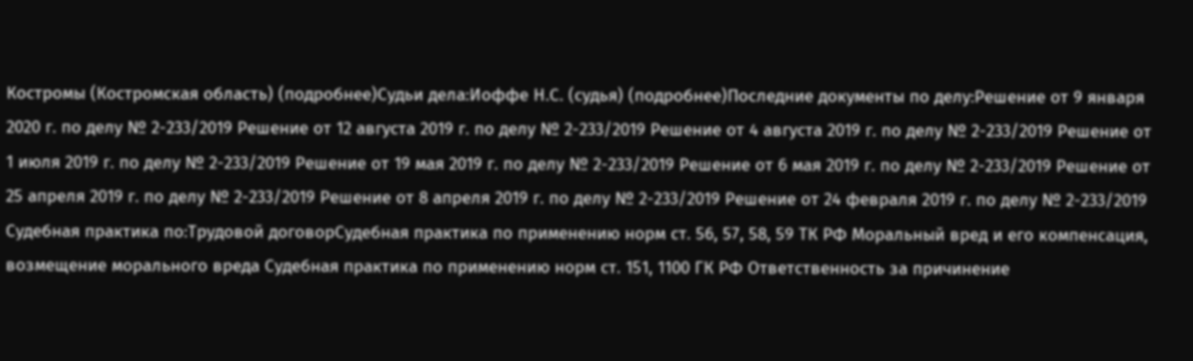Костромы (Костромская область) (подробнее)Судьи дела:Иоффе Н.С. (судья) (подробнее)Последние документы по делу:Решение от 9 января 2020 г. по делу № 2-233/2019 Решение от 12 августа 2019 г. по делу № 2-233/2019 Решение от 4 августа 2019 г. по делу № 2-233/2019 Решение от 1 июля 2019 г. по делу № 2-233/2019 Решение от 19 мая 2019 г. по делу № 2-233/2019 Решение от 6 мая 2019 г. по делу № 2-233/2019 Решение от 25 апреля 2019 г. по делу № 2-233/2019 Решение от 8 апреля 2019 г. по делу № 2-233/2019 Решение от 24 февраля 2019 г. по делу № 2-233/2019 Судебная практика по:Трудовой договорСудебная практика по применению норм ст. 56, 57, 58, 59 ТК РФ Моральный вред и его компенсация, возмещение морального вреда Судебная практика по применению норм ст. 151, 1100 ГК РФ Ответственность за причинение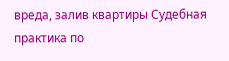вреда, залив квартиры Судебная практика по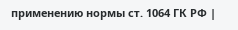применению нормы ст. 1064 ГК РФ |